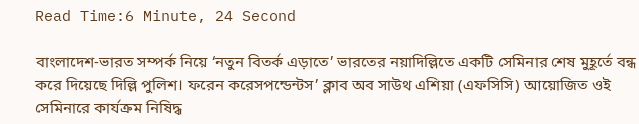Read Time:6 Minute, 24 Second

বাংলাদেশ-ভারত সম্পর্ক নিয়ে ‘নতুন বিতর্ক এড়াতে’ ভারতের নয়াদিল্লিতে একটি সেমিনার শেষ মুহূর্তে বন্ধ করে দিয়েছে দিল্লি পুলিশ। ফরেন করেসপন্ডেন্টস’ ক্লাব অব সাউথ এশিয়া (এফসিসি) আয়োজিত ওই সেমিনারে কার্যক্রম নিষিদ্ধ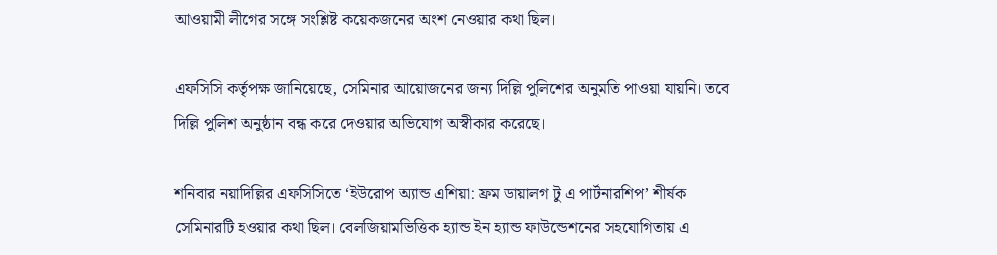আওয়ামী লীগের সঙ্গে সংশ্লিষ্ট কয়েকজনের অংশ নেওয়ার কথা ছিল।

এফসিসি কর্তৃপক্ষ জানিয়েছে, সেমিনার আয়োজনের জন্য দিল্লি পুলিশের অনুমতি পাওয়া যায়নি। তবে দিল্লি পুলিশ অনুষ্ঠান বন্ধ করে দেওয়ার অভিযোগ অস্বীকার করেছে।

শনিবার নয়াদিল্লির এফসিসিতে ‘ইউরোপ অ্যান্ড এশিয়া: ফ্রম ডায়ালগ টু এ পার্টনারশিপ’ শীর্ষক সেমিনারটি হওয়ার কথা ছিল। বেলজিয়ামভিত্তিক হ্যান্ড ইন হ্যান্ড ফাউন্ডেশনের সহযোগিতায় এ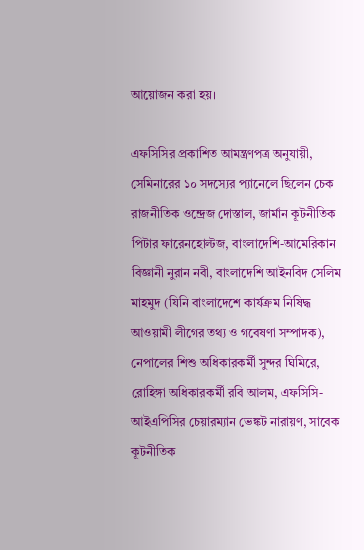আয়োজন করা হয়।

এফসিসির প্রকাশিত আমন্ত্রণপত্র অনুযায়ী, সেমিনারের ১০ সদস্যের প্যানেলে ছিলেন চেক রাজনীতিক ওন্দ্রেজ দোস্তাল, জার্মান কূটনীতিক পিটার ফারেনহোল্টজ, বাংলাদেশি-আমেরিকান বিজ্ঞানী নুরান নবী, বাংলাদেশি আইনবিদ সেলিম মাহমুদ (যিনি বাংলাদেশে কার্যক্রম নিষিদ্ধ আওয়ামী লীগের তথ্য ও গবেষণা সম্পাদক), নেপালের শিশু অধিকারকর্মী সুন্দর ঘিমিরে, রোহিঙ্গা অধিকারকর্মী রবি আলম, এফসিসি-আইএপিসির চেয়ারম্যান ভেঙ্কট নারায়ণ, সাবেক কূটনীতিক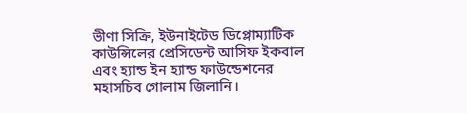ভীণা সিক্রি, ইউনাইটেড ডিপ্লোম্যাটিক কাউন্সিলের প্রেসিডেন্ট আসিফ ইকবাল এবং হ্যান্ড ইন হ্যান্ড ফাউন্ডেশনের মহাসচিব গোলাম জিলানি।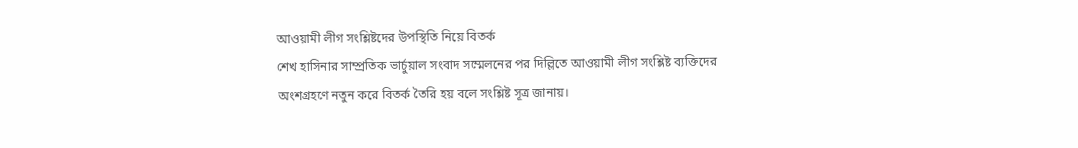আওয়ামী লীগ সংশ্লিষ্টদের উপস্থিতি নিয়ে বিতর্ক
শেখ হাসিনার সাম্প্রতিক ভার্চুয়াল সংবাদ সম্মেলনের পর দিল্লিতে আওয়ামী লীগ সংশ্লিষ্ট ব্যক্তিদের অংশগ্রহণে নতুন করে বিতর্ক তৈরি হয় বলে সংশ্লিষ্ট সূত্র জানায়।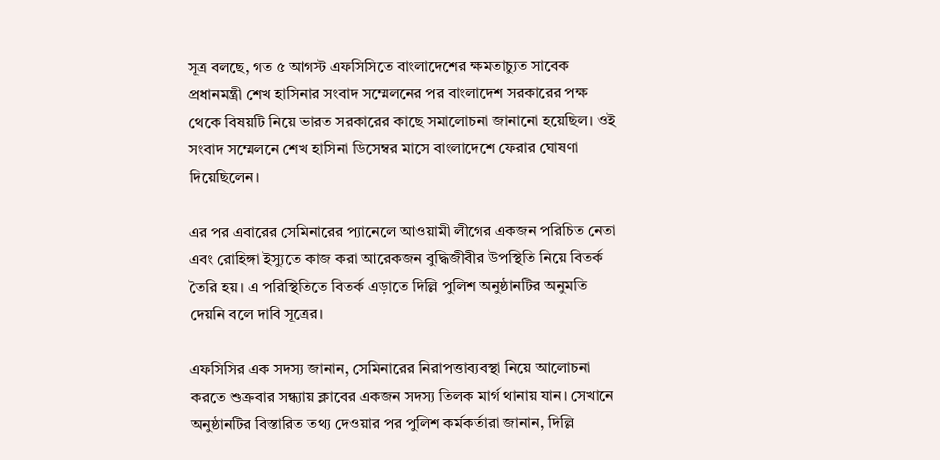সূত্র বলছে, গত ৫ আগস্ট এফসিসিতে বাংলাদেশের ক্ষমতাচ্যুত সাবেক প্রধানমন্ত্রী শেখ হাসিনার সংবাদ সম্মেলনের পর বাংলাদেশ সরকারের পক্ষ থেকে বিষয়টি নিয়ে ভারত সরকারের কাছে সমালোচনা জানানো হয়েছিল। ওই সংবাদ সম্মেলনে শেখ হাসিনা ডিসেম্বর মাসে বাংলাদেশে ফেরার ঘোষণা দিয়েছিলেন।

এর পর এবারের সেমিনারের প্যানেলে আওয়ামী লীগের একজন পরিচিত নেতা এবং রোহিঙ্গা ইস্যুতে কাজ করা আরেকজন বুদ্ধিজীবীর উপস্থিতি নিয়ে বিতর্ক তৈরি হয়। এ পরিস্থিতিতে বিতর্ক এড়াতে দিল্লি পুলিশ অনুষ্ঠানটির অনুমতি দেয়নি বলে দাবি সূত্রের।

এফসিসির এক সদস্য জানান, সেমিনারের নিরাপত্তাব্যবস্থা নিয়ে আলোচনা করতে শুক্রবার সন্ধ্যায় ক্লাবের একজন সদস্য তিলক মার্গ থানায় যান। সেখানে অনুষ্ঠানটির বিস্তারিত তথ্য দেওয়ার পর পুলিশ কর্মকর্তারা জানান, দিল্লি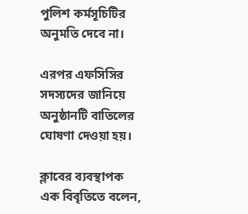পুলিশ কর্মসূচিটির অনুমতি দেবে না।

এরপর এফসিসির সদস্যদের জানিয়ে অনুষ্ঠানটি বাতিলের ঘোষণা দেওয়া হয়।

ক্লাবের ব্যবস্থাপক এক বিবৃতিতে বলেন,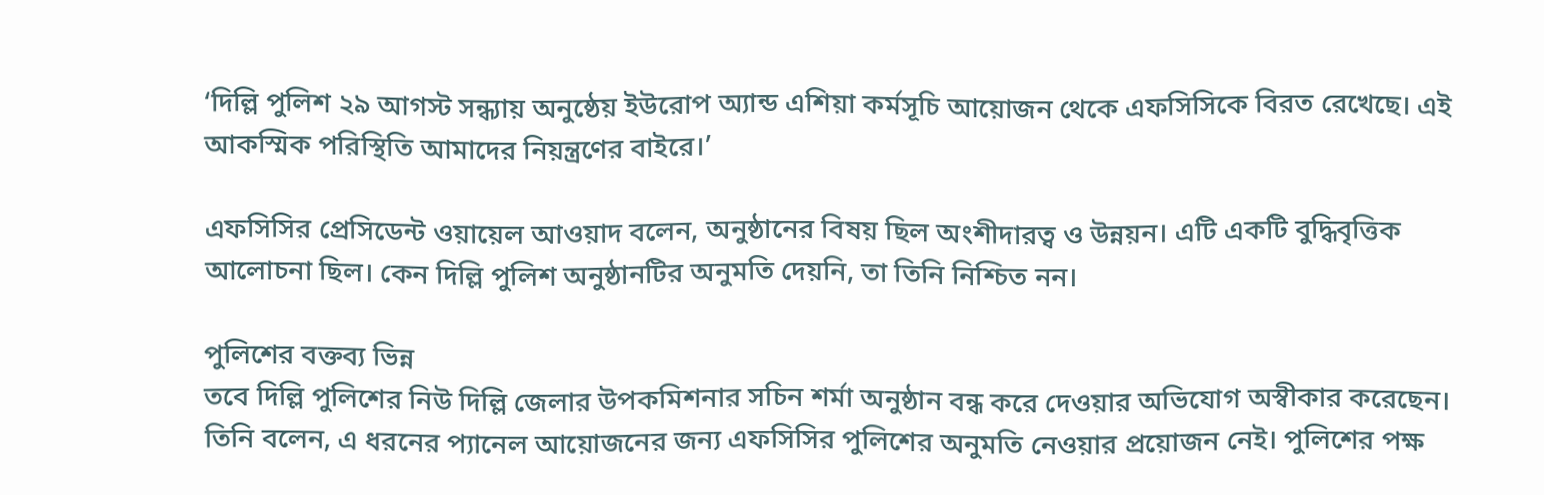‘দিল্লি পুলিশ ২৯ আগস্ট সন্ধ্যায় অনুষ্ঠেয় ইউরোপ অ্যান্ড এশিয়া কর্মসূচি আয়োজন থেকে এফসিসিকে বিরত রেখেছে। এই আকস্মিক পরিস্থিতি আমাদের নিয়ন্ত্রণের বাইরে।’

এফসিসির প্রেসিডেন্ট ওয়ায়েল আওয়াদ বলেন, অনুষ্ঠানের বিষয় ছিল অংশীদারত্ব ও উন্নয়ন। এটি একটি বুদ্ধিবৃত্তিক আলোচনা ছিল। কেন দিল্লি পুলিশ অনুষ্ঠানটির অনুমতি দেয়নি, তা তিনি নিশ্চিত নন।

পুলিশের বক্তব্য ভিন্ন
তবে দিল্লি পুলিশের নিউ দিল্লি জেলার উপকমিশনার সচিন শর্মা অনুষ্ঠান বন্ধ করে দেওয়ার অভিযোগ অস্বীকার করেছেন। তিনি বলেন, এ ধরনের প্যানেল আয়োজনের জন্য এফসিসির পুলিশের অনুমতি নেওয়ার প্রয়োজন নেই। পুলিশের পক্ষ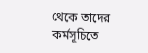থেকে তাদের কর্মসূচিতে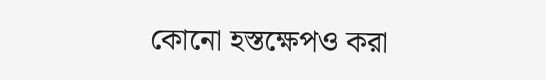কোনো হস্তক্ষেপও করা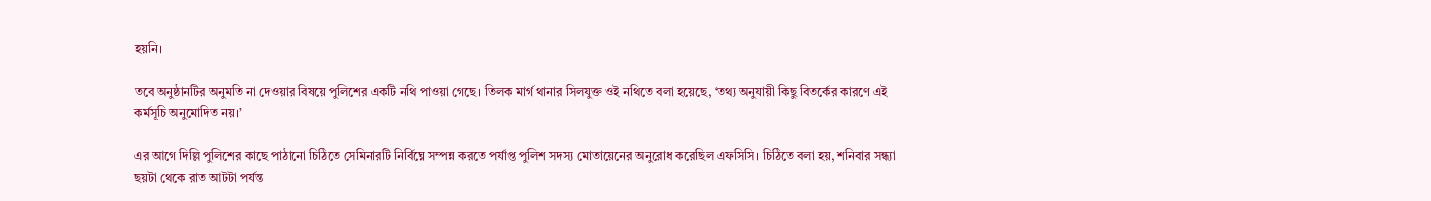হয়নি।

তবে অনুষ্ঠানটির অনুমতি না দেওয়ার বিষয়ে পুলিশের একটি নথি পাওয়া গেছে। তিলক মার্গ থানার সিলযুক্ত ওই নথিতে বলা হয়েছে, ‘তথ্য অনুযায়ী কিছু বিতর্কের কারণে এই কর্মসূচি অনুমোদিত নয়।’

এর আগে দিল্লি পুলিশের কাছে পাঠানো চিঠিতে সেমিনারটি নির্বিঘ্নে সম্পন্ন করতে পর্যাপ্ত পুলিশ সদস্য মোতায়েনের অনুরোধ করেছিল এফসিসি। চিঠিতে বলা হয়, শনিবার সন্ধ্যা ছয়টা থেকে রাত আটটা পর্যন্ত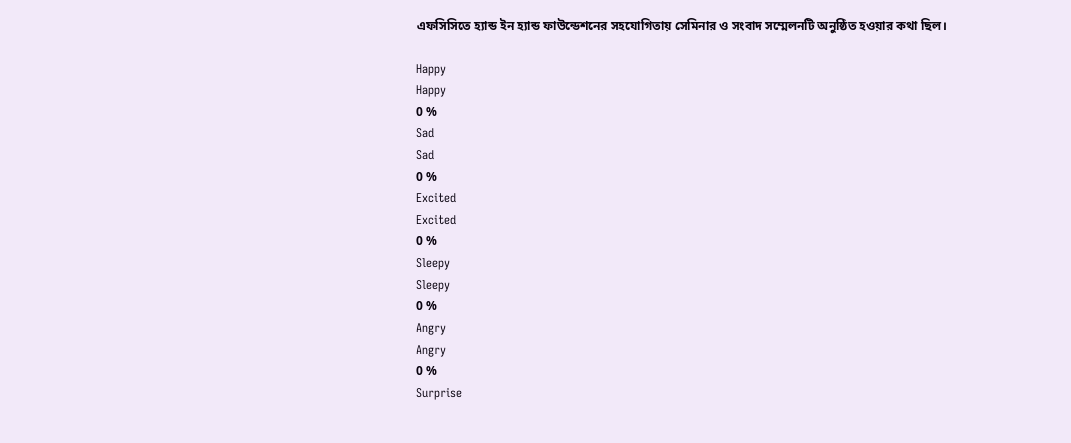এফসিসিতে হ্যান্ড ইন হ্যান্ড ফাউন্ডেশনের সহযোগিতায় সেমিনার ও সংবাদ সম্মেলনটি অনুষ্ঠিত হওয়ার কথা ছিল।

Happy
Happy
0 %
Sad
Sad
0 %
Excited
Excited
0 %
Sleepy
Sleepy
0 %
Angry
Angry
0 %
Surprise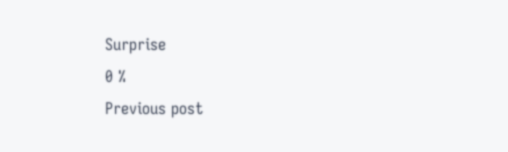Surprise
0 %
Previous post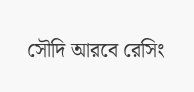সৌদি আরবে রেসিং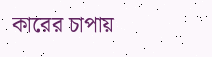কারের চাপায়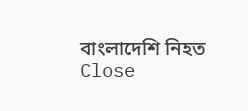বাংলাদেশি নিহত
Close